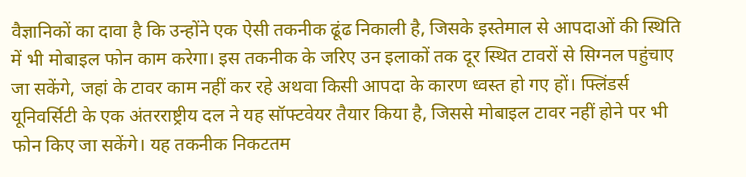वैज्ञानिकों का दावा है कि उन्होंने एक ऐसी तकनीक ढूंढ निकाली है, जिसके इस्तेमाल से आपदाओं की स्थिति में भी मोबाइल फोन काम करेगा। इस तकनीक के जरिए उन इलाकों तक दूर स्थित टावरों से सिग्नल पहुंचाए जा सकेंगे, जहां के टावर काम नहीं कर रहे अथवा किसी आपदा के कारण ध्वस्त हो गए हों। फ्लिंडर्स यूनिवर्सिटी के एक अंतरराष्ट्रीय दल ने यह सॉफ्टवेयर तैयार किया है, जिससे मोबाइल टावर नहीं होने पर भी फोन किए जा सकेंगे। यह तकनीक निकटतम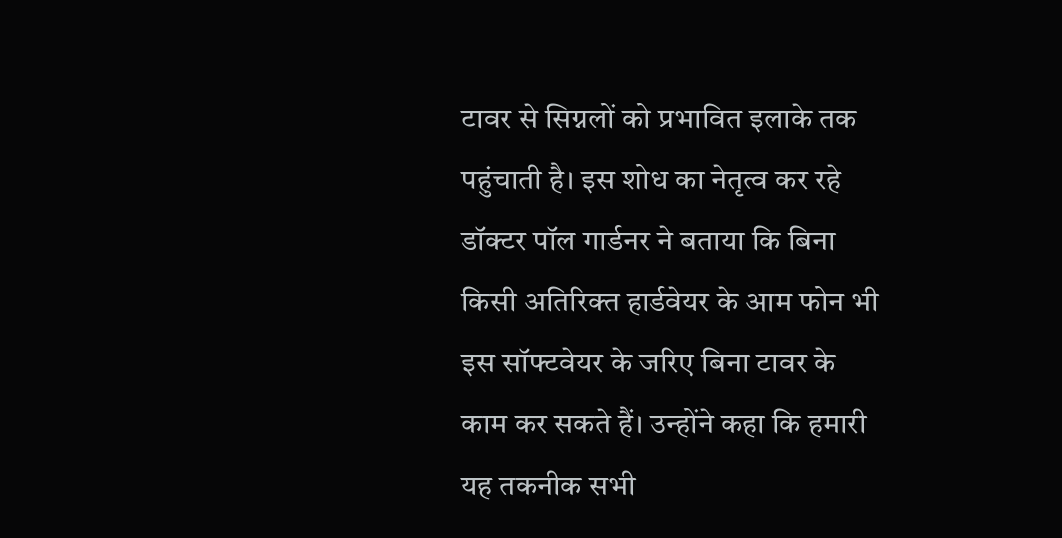टावर से सिग्नलों को प्रभावित इलाके तक पहुंचाती है। इस शोध का नेतृत्व कर रहे डॉक्टर पॉल गार्डनर ने बताया कि बिना किसी अतिरिक्त हार्डवेयर के आम फोन भी इस सॉफ्टवेयर के जरिए बिना टावर के काम कर सकते हैं। उन्होंने कहा कि हमारी यह तकनीक सभी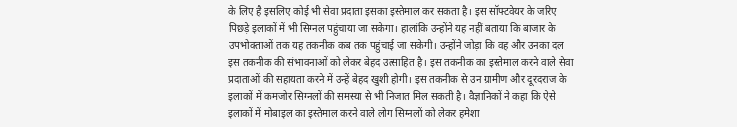के लिए है इसलिए कोई भी सेवा प्रदाता इसका इस्तेमाल कर सकता है। इस सॉफ्टवेयर के जरिए पिछड़े इलाकों में भी सिग्नल पहुंचाया जा सकेगा। हालांकि उन्होंने यह नहीं बताया कि बाजार के उपभोक्ताओं तक यह तकनीक कब तक पहुंचाई जा सकेगी। उन्होंने जोड़ा कि वह और उनका दल इस तकनीक की संभावनाओं को लेकर बेहद उत्साहित है। इस तकनीक का इस्तेमाल करने वाले सेवा प्रदाताओं की सहायता करने में उन्हें बेहद खुशी होगी। इस तकनीक से उन ग्रामीण और दूरदराज के इलाकों में कमजोर सिग्नलों की समस्या से भी निजात मिल सकती है। वैज्ञानिकों ने कहा कि ऐसे इलाकों में मोबाइल का इस्तेमाल करने वाले लोग सिग्नलों को लेकर हमेशा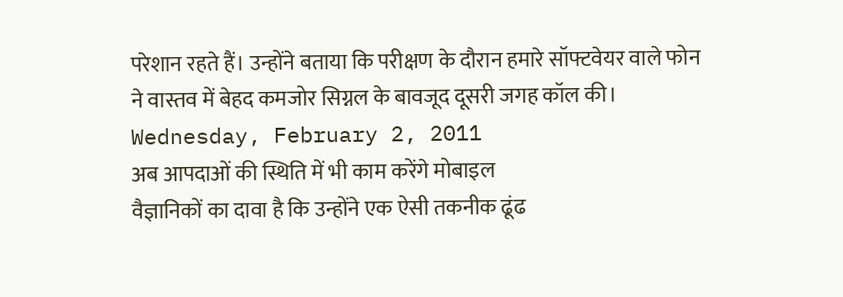परेशान रहते हैं। उन्होंने बताया कि परीक्षण के दौरान हमारे सॉफ्टवेयर वाले फोन ने वास्तव में बेहद कमजोर सिग्नल के बावजूद दूसरी जगह कॉल की।
Wednesday, February 2, 2011
अब आपदाओं की स्थिति में भी काम करेंगे मोबाइल
वैज्ञानिकों का दावा है कि उन्होंने एक ऐसी तकनीक ढूंढ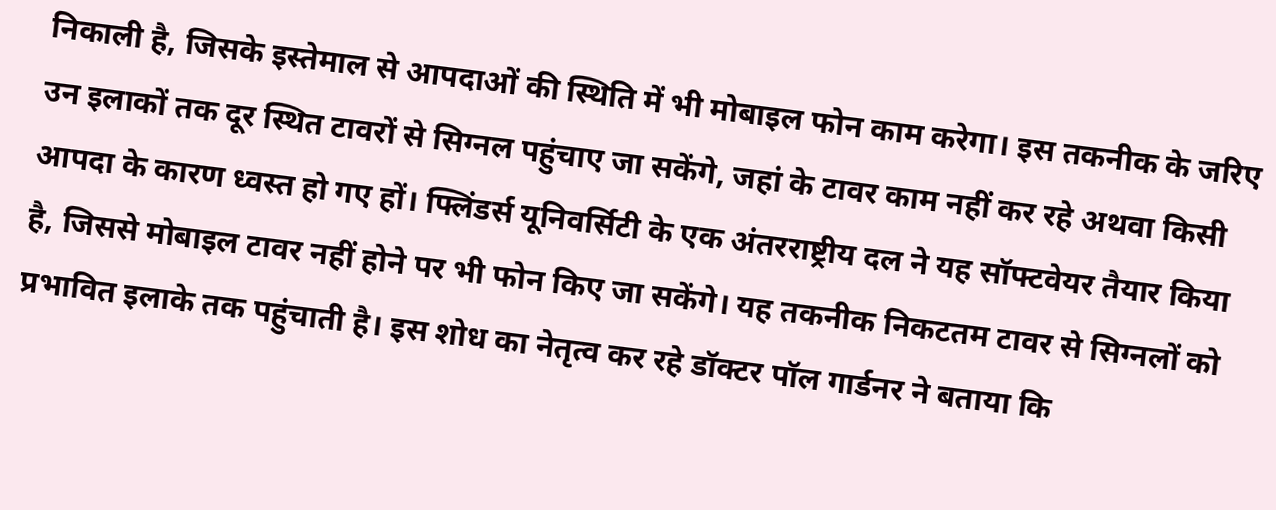निकाली है, जिसके इस्तेमाल से आपदाओं की स्थिति में भी मोबाइल फोन काम करेगा। इस तकनीक के जरिए उन इलाकों तक दूर स्थित टावरों से सिग्नल पहुंचाए जा सकेंगे, जहां के टावर काम नहीं कर रहे अथवा किसी आपदा के कारण ध्वस्त हो गए हों। फ्लिंडर्स यूनिवर्सिटी के एक अंतरराष्ट्रीय दल ने यह सॉफ्टवेयर तैयार किया है, जिससे मोबाइल टावर नहीं होने पर भी फोन किए जा सकेंगे। यह तकनीक निकटतम टावर से सिग्नलों को प्रभावित इलाके तक पहुंचाती है। इस शोध का नेतृत्व कर रहे डॉक्टर पॉल गार्डनर ने बताया कि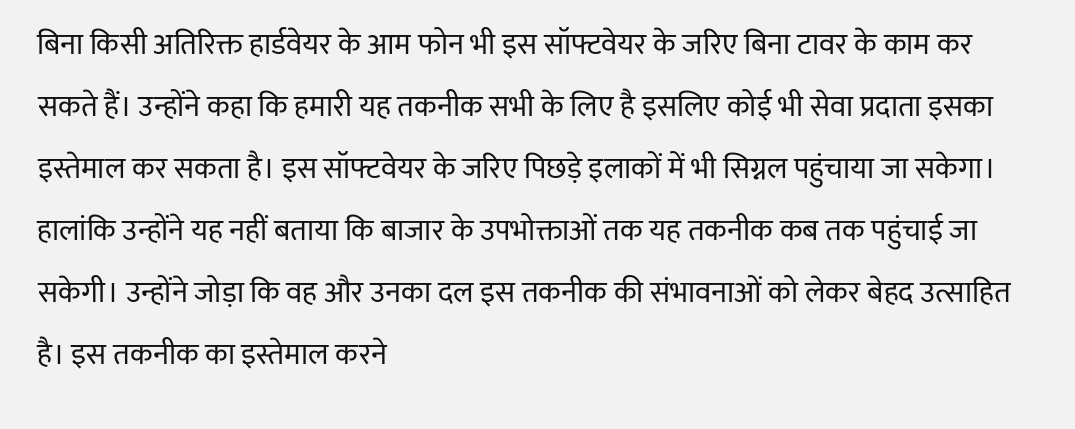बिना किसी अतिरिक्त हार्डवेयर के आम फोन भी इस सॉफ्टवेयर के जरिए बिना टावर के काम कर सकते हैं। उन्होंने कहा कि हमारी यह तकनीक सभी के लिए है इसलिए कोई भी सेवा प्रदाता इसका इस्तेमाल कर सकता है। इस सॉफ्टवेयर के जरिए पिछड़े इलाकों में भी सिग्नल पहुंचाया जा सकेगा। हालांकि उन्होंने यह नहीं बताया कि बाजार के उपभोक्ताओं तक यह तकनीक कब तक पहुंचाई जा सकेगी। उन्होंने जोड़ा कि वह और उनका दल इस तकनीक की संभावनाओं को लेकर बेहद उत्साहित है। इस तकनीक का इस्तेमाल करने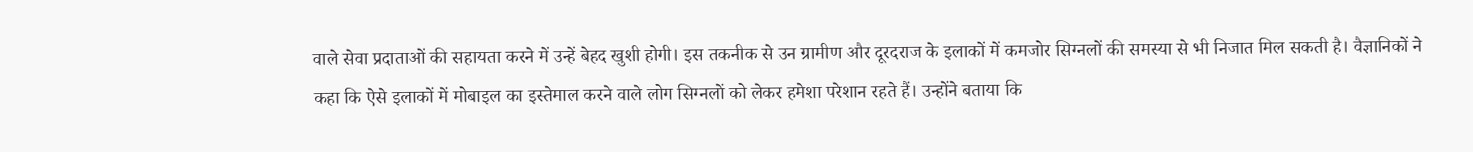वाले सेवा प्रदाताओं की सहायता करने में उन्हें बेहद खुशी होगी। इस तकनीक से उन ग्रामीण और दूरदराज के इलाकों में कमजोर सिग्नलों की समस्या से भी निजात मिल सकती है। वैज्ञानिकों ने कहा कि ऐसे इलाकों में मोबाइल का इस्तेमाल करने वाले लोग सिग्नलों को लेकर हमेशा परेशान रहते हैं। उन्होंने बताया कि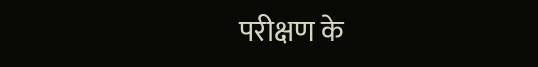परीक्षण के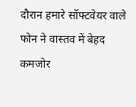दौरान हमारे सॉफ्टवेयर वाले फोन ने वास्तव में बेहद कमजोर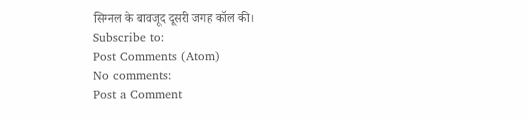सिग्नल के बावजूद दूसरी जगह कॉल की।
Subscribe to:
Post Comments (Atom)
No comments:
Post a Comment